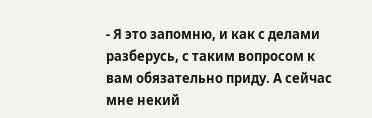- Я это запомню, и как с делами разберусь, с таким вопросом к вам обязательно приду. А сейчас мне некий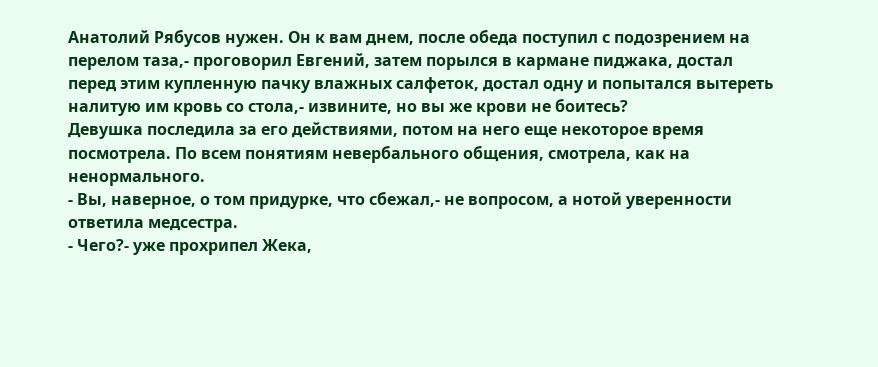Анатолий Рябусов нужен. Он к вам днем, после обеда поступил с подозрением на перелом таза,- проговорил Евгений, затем порылся в кармане пиджака, достал перед этим купленную пачку влажных салфеток, достал одну и попытался вытереть налитую им кровь со стола,- извините, но вы же крови не боитесь?
Девушка последила за его действиями, потом на него еще некоторое время посмотрела. По всем понятиям невербального общения, смотрела, как на ненормального.
- Вы, наверное, о том придурке, что сбежал,- не вопросом, а нотой уверенности ответила медсестра.
- Чего?- уже прохрипел Жека,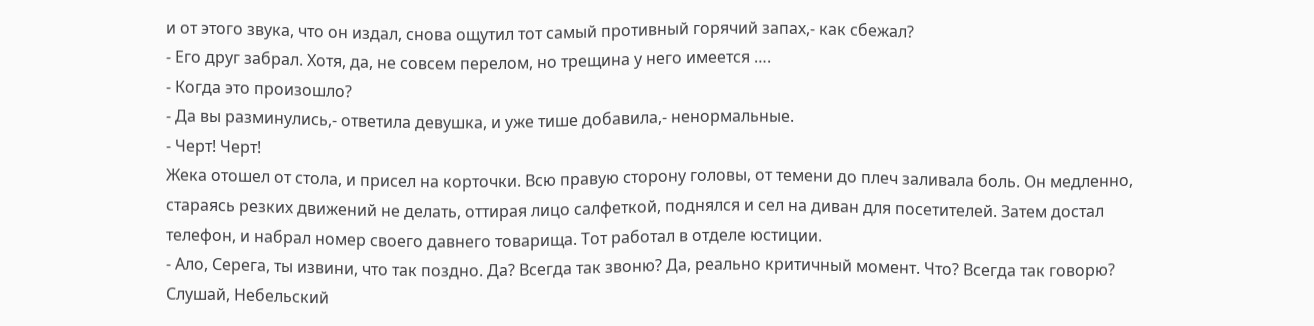и от этого звука, что он издал, снова ощутил тот самый противный горячий запах,- как сбежал?
- Его друг забрал. Хотя, да, не совсем перелом, но трещина у него имеется ….
- Когда это произошло?
- Да вы разминулись,- ответила девушка, и уже тише добавила,- ненормальные.
- Черт! Черт!
Жека отошел от стола, и присел на корточки. Всю правую сторону головы, от темени до плеч заливала боль. Он медленно, стараясь резких движений не делать, оттирая лицо салфеткой, поднялся и сел на диван для посетителей. Затем достал телефон, и набрал номер своего давнего товарища. Тот работал в отделе юстиции.
- Ало, Серега, ты извини, что так поздно. Да? Всегда так звоню? Да, реально критичный момент. Что? Всегда так говорю? Слушай, Небельский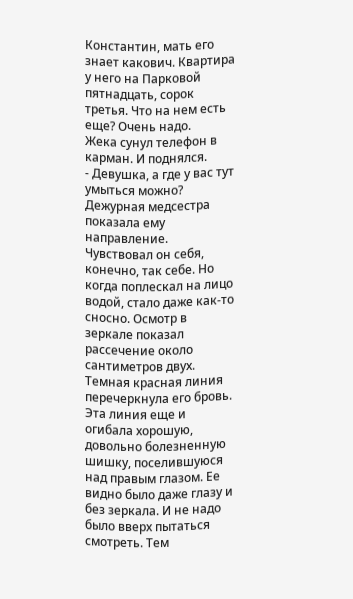Константин, мать его знает какович. Квартира у него на Парковой пятнадцать, сорок третья. Что на нем есть еще? Очень надо.
Жека сунул телефон в карман. И поднялся.
- Девушка, а где у вас тут умыться можно?
Дежурная медсестра показала ему направление. Чувствовал он себя, конечно, так себе. Но когда поплескал на лицо водой, стало даже как-то сносно. Осмотр в зеркале показал рассечение около сантиметров двух. Темная красная линия перечеркнула его бровь. Эта линия еще и огибала хорошую, довольно болезненную шишку, поселившуюся над правым глазом. Ее видно было даже глазу и без зеркала. И не надо было вверх пытаться смотреть. Тем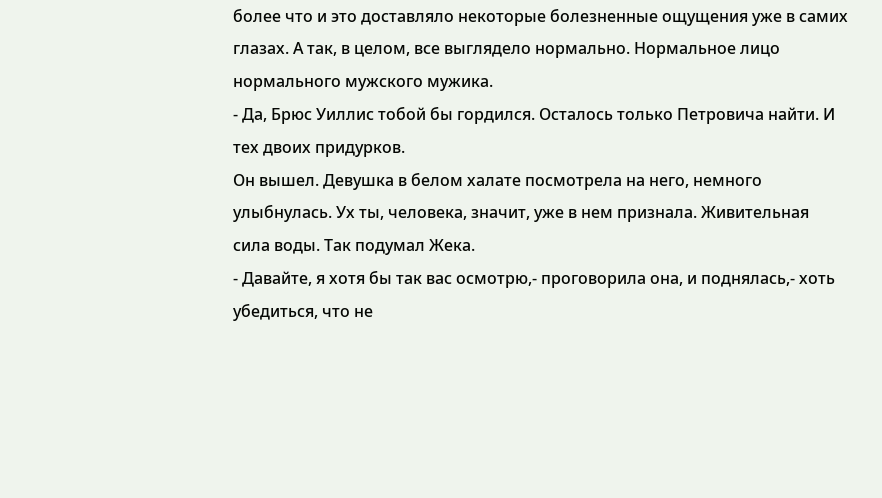более что и это доставляло некоторые болезненные ощущения уже в самих глазах. А так, в целом, все выглядело нормально. Нормальное лицо нормального мужского мужика.
- Да, Брюс Уиллис тобой бы гордился. Осталось только Петровича найти. И тех двоих придурков.
Он вышел. Девушка в белом халате посмотрела на него, немного улыбнулась. Ух ты, человека, значит, уже в нем признала. Живительная сила воды. Так подумал Жека.
- Давайте, я хотя бы так вас осмотрю,- проговорила она, и поднялась,- хоть убедиться, что не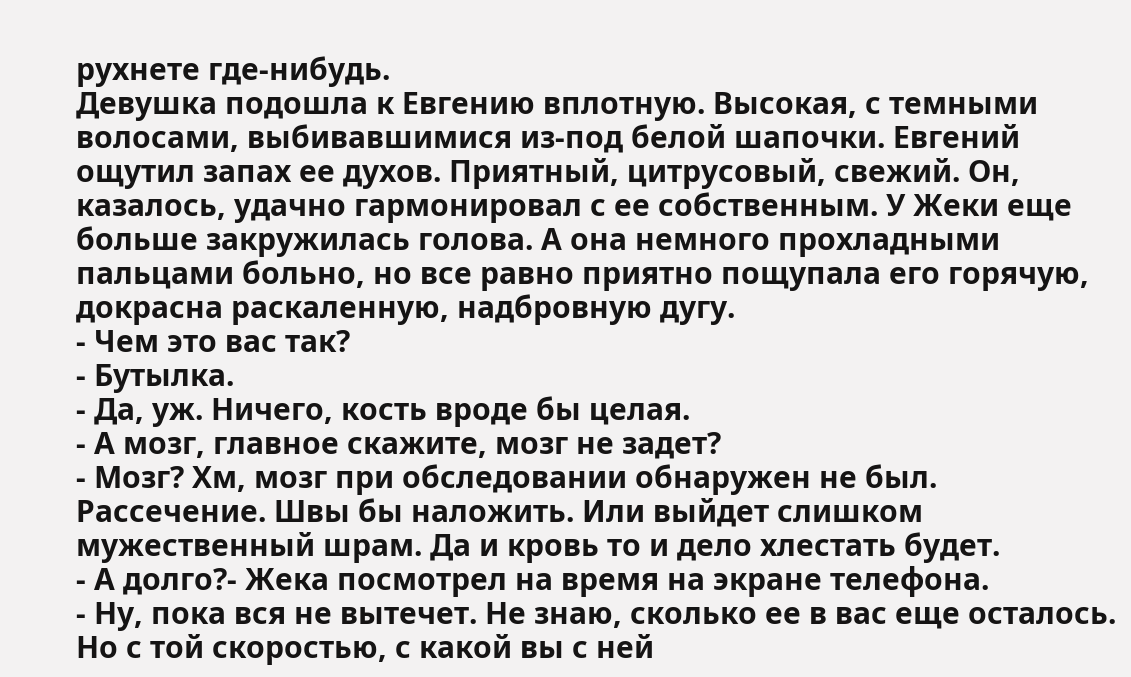рухнете где-нибудь.
Девушка подошла к Евгению вплотную. Высокая, с темными волосами, выбивавшимися из-под белой шапочки. Евгений ощутил запах ее духов. Приятный, цитрусовый, свежий. Он, казалось, удачно гармонировал с ее собственным. У Жеки еще больше закружилась голова. А она немного прохладными пальцами больно, но все равно приятно пощупала его горячую, докрасна раскаленную, надбровную дугу.
- Чем это вас так?
- Бутылка.
- Да, уж. Ничего, кость вроде бы целая.
- А мозг, главное скажите, мозг не задет?
- Мозг? Хм, мозг при обследовании обнаружен не был. Рассечение. Швы бы наложить. Или выйдет слишком мужественный шрам. Да и кровь то и дело хлестать будет.
- А долго?- Жека посмотрел на время на экране телефона.
- Ну, пока вся не вытечет. Не знаю, сколько ее в вас еще осталось. Но с той скоростью, с какой вы с ней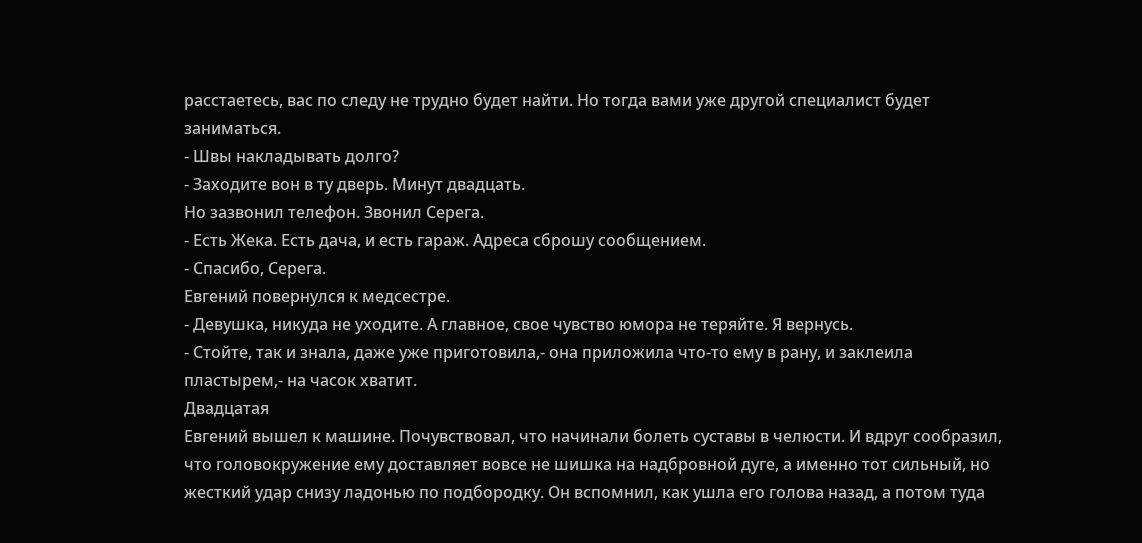расстаетесь, вас по следу не трудно будет найти. Но тогда вами уже другой специалист будет заниматься.
- Швы накладывать долго?
- Заходите вон в ту дверь. Минут двадцать.
Но зазвонил телефон. Звонил Серега.
- Есть Жека. Есть дача, и есть гараж. Адреса сброшу сообщением.
- Спасибо, Серега.
Евгений повернулся к медсестре.
- Девушка, никуда не уходите. А главное, свое чувство юмора не теряйте. Я вернусь.
- Стойте, так и знала, даже уже приготовила,- она приложила что-то ему в рану, и заклеила пластырем,- на часок хватит.
Двадцатая
Евгений вышел к машине. Почувствовал, что начинали болеть суставы в челюсти. И вдруг сообразил, что головокружение ему доставляет вовсе не шишка на надбровной дуге, а именно тот сильный, но жесткий удар снизу ладонью по подбородку. Он вспомнил, как ушла его голова назад, а потом туда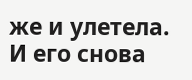же и улетела. И его снова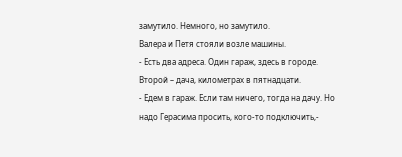замутило. Немного, но замутило.
Валера и Петя стояли возле машины.
- Есть два адреса. Один гараж, здесь в городе. Второй – дача, километрах в пятнадцати.
- Едем в гараж. Если там ничего, тогда на дачу. Но надо Герасима просить, кого-то подключить,-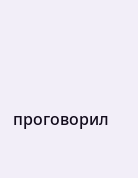проговорил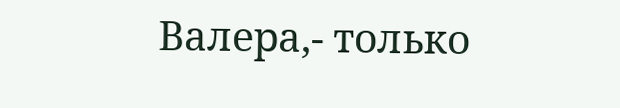Валера,- только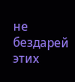не бездарей этих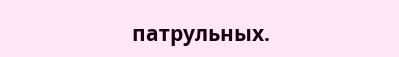патрульных.